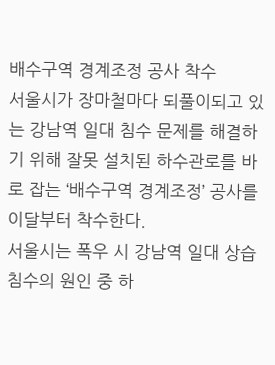배수구역 경계조정 공사 착수
서울시가 장마철마다 되풀이되고 있는 강남역 일대 침수 문제를 해결하기 위해 잘못 설치된 하수관로를 바로 잡는 ‘배수구역 경계조정’ 공사를 이달부터 착수한다.
서울시는 폭우 시 강남역 일대 상습 침수의 원인 중 하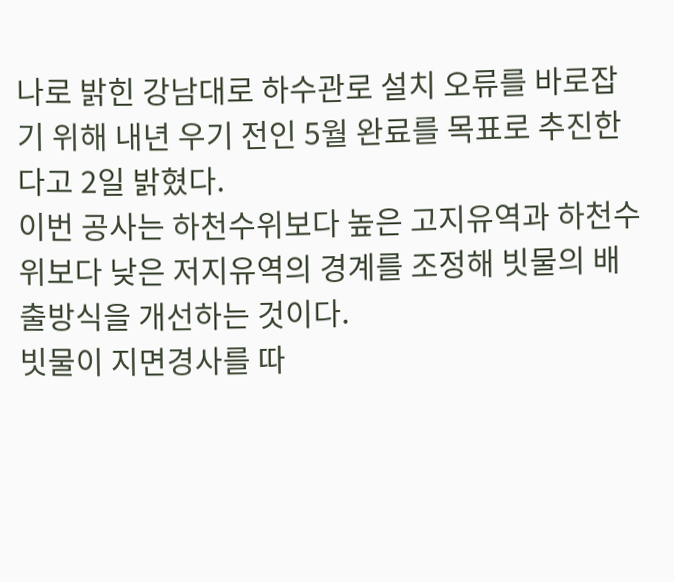나로 밝힌 강남대로 하수관로 설치 오류를 바로잡기 위해 내년 우기 전인 5월 완료를 목표로 추진한다고 2일 밝혔다.
이번 공사는 하천수위보다 높은 고지유역과 하천수위보다 낮은 저지유역의 경계를 조정해 빗물의 배출방식을 개선하는 것이다.
빗물이 지면경사를 따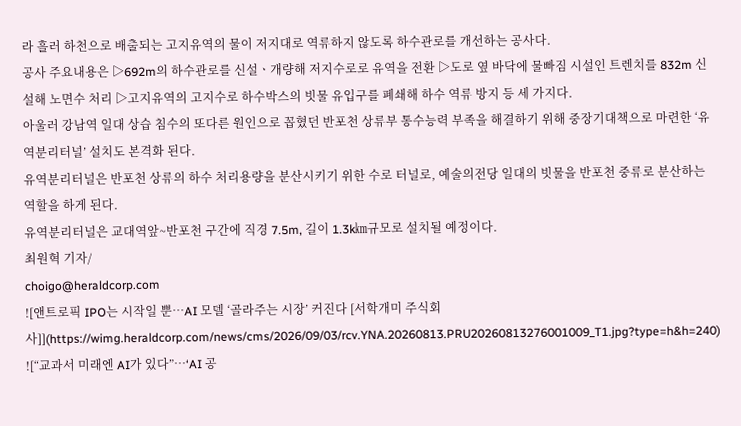라 흘러 하천으로 배출되는 고지유역의 물이 저지대로 역류하지 않도록 하수관로를 개선하는 공사다.
공사 주요내용은 ▷692m의 하수관로를 신설ㆍ개량해 저지수로로 유역을 전환 ▷도로 옆 바닥에 물빠짐 시설인 트렌치를 832m 신설해 노면수 처리 ▷고지유역의 고지수로 하수박스의 빗물 유입구를 폐쇄해 하수 역류 방지 등 세 가지다.
아울러 강남역 일대 상습 침수의 또다른 원인으로 꼽혔던 반포천 상류부 통수능력 부족을 해결하기 위해 중장기대책으로 마련한 ‘유역분리터널’ 설치도 본격화 된다.
유역분리터널은 반포천 상류의 하수 처리용량을 분산시키기 위한 수로 터널로, 예술의전당 일대의 빗물을 반포천 중류로 분산하는 역할을 하게 된다.
유역분리터널은 교대역앞~반포천 구간에 직경 7.5m, 길이 1.3k㎞규모로 설치될 예정이다.
최원혁 기자/
choigo@heraldcorp.com
![앤트로픽 IPO는 시작일 뿐…AI 모델 ‘골라주는 시장’ 커진다 [서학개미 주식회사]](https://wimg.heraldcorp.com/news/cms/2026/09/03/rcv.YNA.20260813.PRU20260813276001009_T1.jpg?type=h&h=240)
![“교과서 미래엔 AI가 있다”…‘AI 공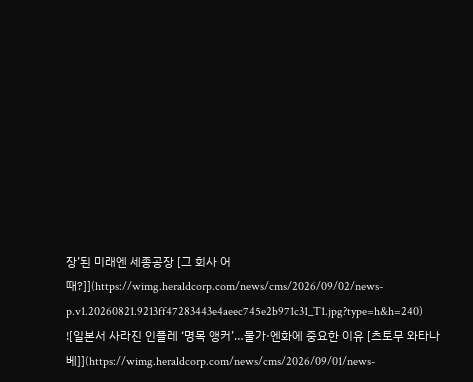장’된 미래엔 세종공장 [그 회사 어때?]](https://wimg.heraldcorp.com/news/cms/2026/09/02/news-p.v1.20260821.9213ff47283443e4aeec745e2b971c31_T1.jpg?type=h&h=240)
![일본서 사라진 인플레 ‘명목 앵커’…물가·엔화에 중요한 이유 [츠토무 와타나베]](https://wimg.heraldcorp.com/news/cms/2026/09/01/news-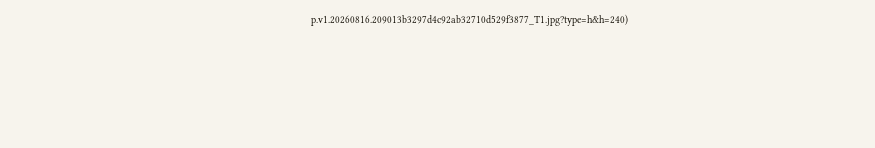p.v1.20260816.209013b3297d4c92ab32710d529f3877_T1.jpg?type=h&h=240)